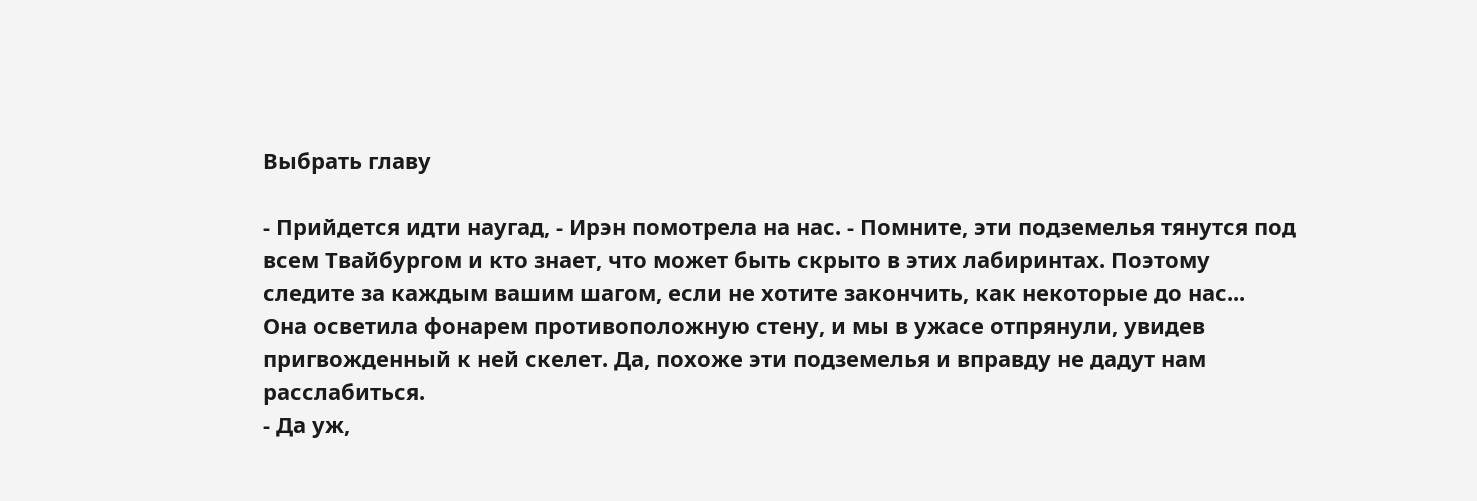Выбрать главу

- Прийдется идти наугад, - Ирэн помотрела на нас. - Помните, эти подземелья тянутся под всем Твайбургом и кто знает, что может быть скрыто в этих лабиринтах. Поэтому следите за каждым вашим шагом, если не хотите закончить, как некоторые до нас...
Она осветила фонарем противоположную стену, и мы в ужасе отпрянули, увидев пригвожденный к ней скелет. Да, похоже эти подземелья и вправду не дадут нам расслабиться.
- Да уж,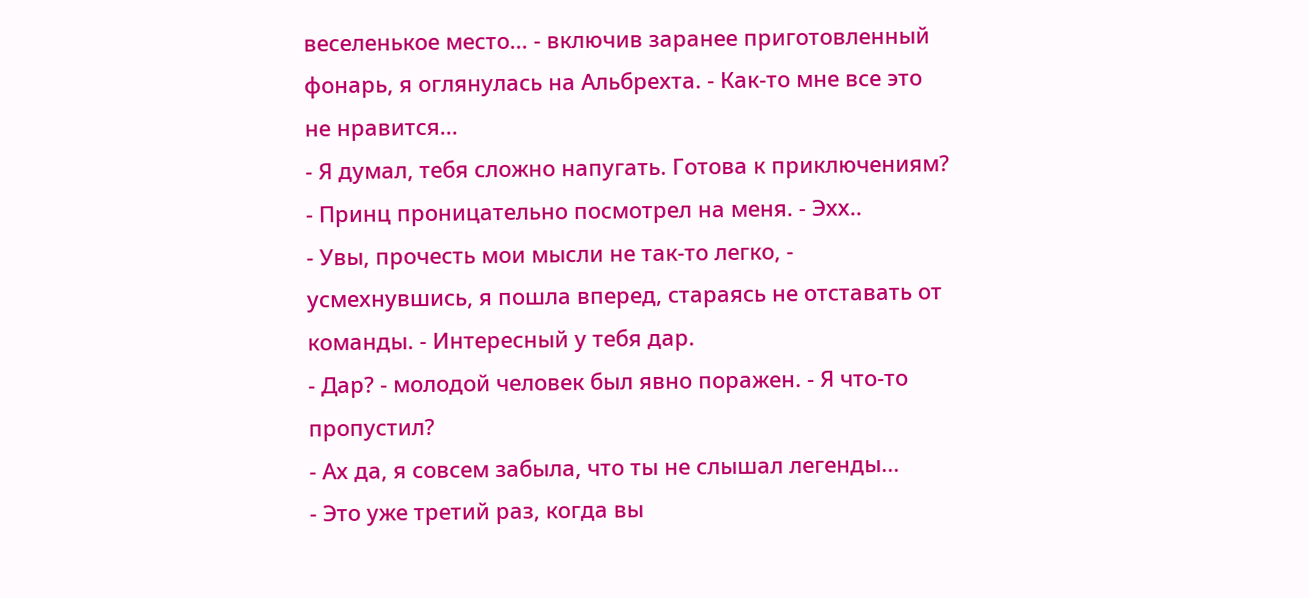веселенькое место... - включив заранее приготовленный фонарь, я оглянулась на Альбрехта. - Как-то мне все это не нравится...
- Я думал, тебя сложно напугать. Готова к приключениям? - Принц проницательно посмотрел на меня. - Эхх..
- Увы, прочесть мои мысли не так-то легко, - усмехнувшись, я пошла вперед, стараясь не отставать от команды. - Интересный у тебя дар.
- Дар? - молодой человек был явно поражен. - Я что-то пропустил?
- Ах да, я совсем забыла, что ты не слышал легенды...
- Это уже третий раз, когда вы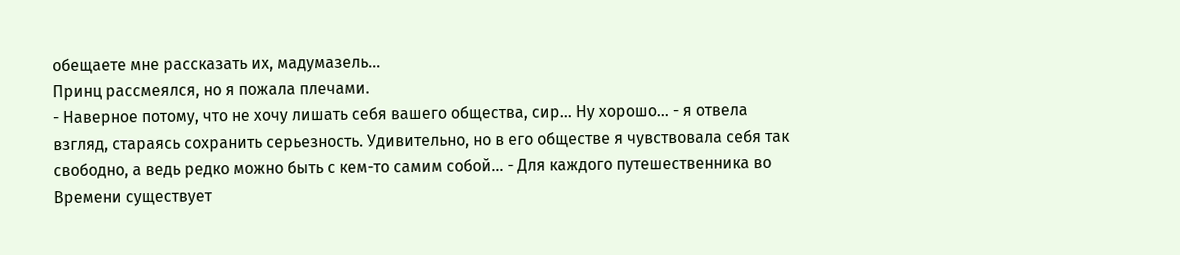обещаете мне рассказать их, мадумазель...
Принц рассмеялся, но я пожала плечами.
- Наверное потому, что не хочу лишать себя вашего общества, сир... Ну хорошо... - я отвела взгляд, стараясь сохранить серьезность. Удивительно, но в его обществе я чувствовала себя так свободно, а ведь редко можно быть с кем-то самим собой... - Для каждого путешественника во Времени существует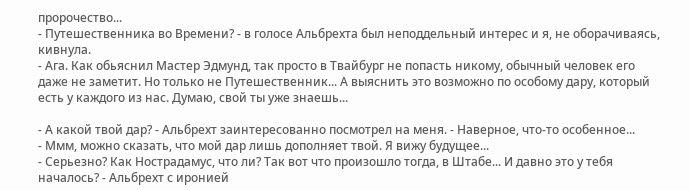пророчество...
- Путешественника во Времени? - в голосе Альбрехта был неподдельный интерес и я, не оборачиваясь, кивнула.
- Ага. Как обьяснил Мастер Эдмунд, так просто в Твайбург не попасть никому, обычный человек его даже не заметит. Но только не Путешественник... А выяснить это возможно по особому дару, который есть у каждого из нас. Думаю, свой ты уже знаешь...

- А какой твой дар? - Альбрехт заинтересованно посмотрел на меня. - Наверное, что-то особенное...
- Ммм, можно сказать, что мой дар лишь дополняет твой. Я вижу будущее...
- Серьезно? Как Нострадамус, что ли? Так вот что произошло тогда, в Штабе... И давно это у тебя началось? - Альбрехт с иронией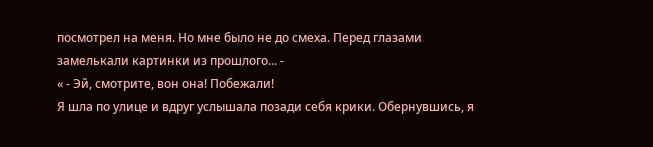посмотрел на меня. Но мне было не до смеха. Перед глазами замелькали картинки из прошлого... -
« - Эй, смотрите, вон она! Побежали!
Я шла по улице и вдруг услышала позади себя крики. Обернувшись, я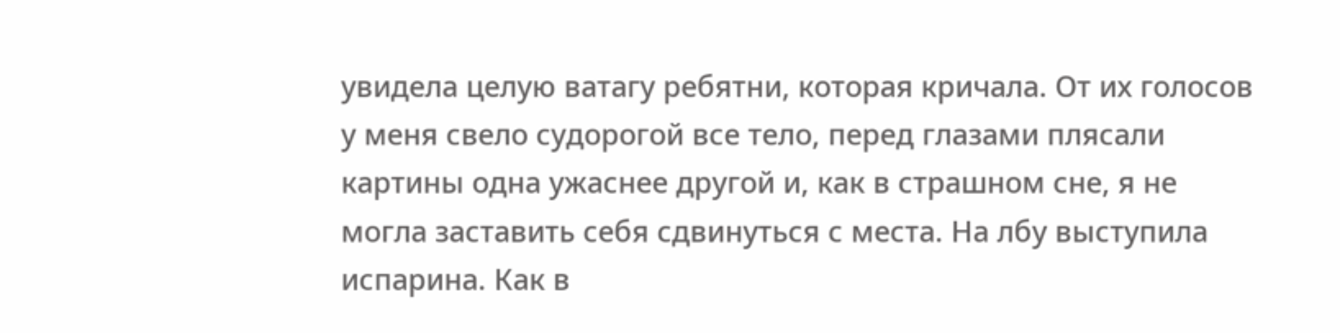увидела целую ватагу ребятни, которая кричала. От их голосов у меня свело судорогой все тело, перед глазами плясали картины одна ужаснее другой и, как в страшном сне, я не могла заставить себя сдвинуться с места. На лбу выступила испарина. Как в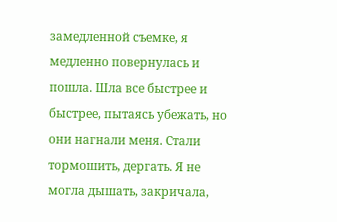замедленной съемке, я медленно повернулась и пошла. Шла все быстрее и быстрее, пытаясь убежать, но они нагнали меня. Стали тормошить, дергать. Я не могла дышать, закричала,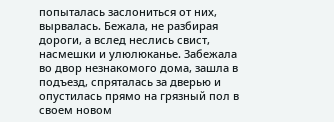попыталась заслониться от них, вырвалась. Бежала, не разбирая дороги, а вслед неслись свист, насмешки и улюлюканье. Забежала во двор незнакомого дома, зашла в подъезд, спряталась за дверью и опустилась прямо на грязный пол в своем новом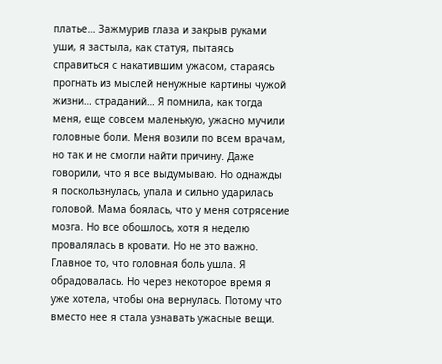платье… Зажмурив глаза и закрыв руками уши, я застыла, как статуя, пытаясь справиться с накатившим ужасом, стараясь прогнать из мыслей ненужные картины чужой жизни… страданий… Я помнила, как тогда меня, еще совсем маленькую, ужасно мучили головные боли. Меня возили по всем врачам, но так и не смогли найти причину. Даже говорили, что я все выдумываю. Но однажды я поскользнулась, упала и сильно ударилась головой. Мама боялась, что у меня сотрясение мозга. Но все обошлось, хотя я неделю провалялась в кровати. Но не это важно. Главное то, что головная боль ушла. Я обрадовалась. Но через некоторое время я уже хотела, чтобы она вернулась. Потому что вместо нее я стала узнавать ужасные вещи.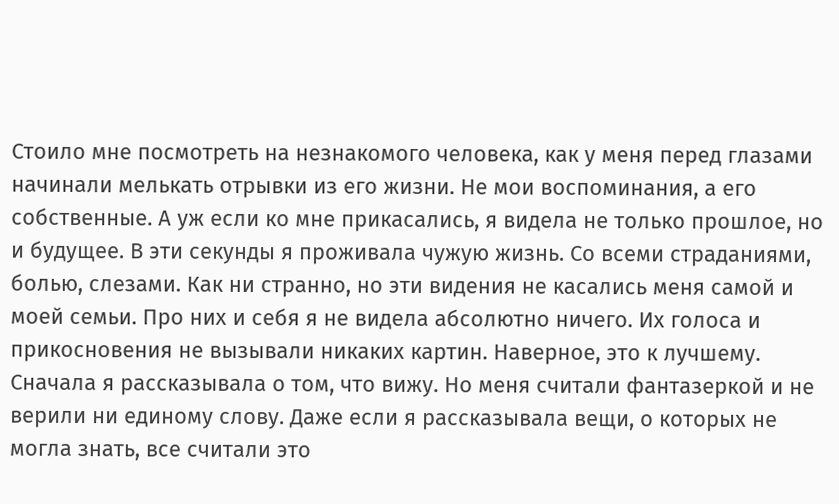Стоило мне посмотреть на незнакомого человека, как у меня перед глазами начинали мелькать отрывки из его жизни. Не мои воспоминания, а его собственные. А уж если ко мне прикасались, я видела не только прошлое, но и будущее. В эти секунды я проживала чужую жизнь. Со всеми страданиями, болью, слезами. Как ни странно, но эти видения не касались меня самой и моей семьи. Про них и себя я не видела абсолютно ничего. Их голоса и прикосновения не вызывали никаких картин. Наверное, это к лучшему. Сначала я рассказывала о том, что вижу. Но меня считали фантазеркой и не верили ни единому слову. Даже если я рассказывала вещи, о которых не могла знать, все считали это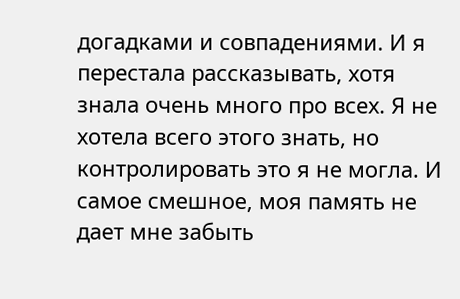догадками и совпадениями. И я перестала рассказывать, хотя знала очень много про всех. Я не хотела всего этого знать, но контролировать это я не могла. И самое смешное, моя память не дает мне забыть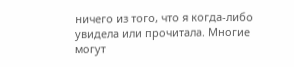ничего из того, что я когда-либо увидела или прочитала. Многие могут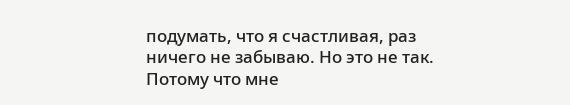подумать, что я счастливая, раз ничего не забываю. Но это не так. Потому что мне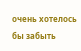очень хотелось бы забыть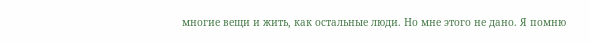многие вещи и жить, как остальные люди. Но мне этого не дано. Я помню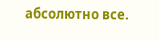абсолютно все.